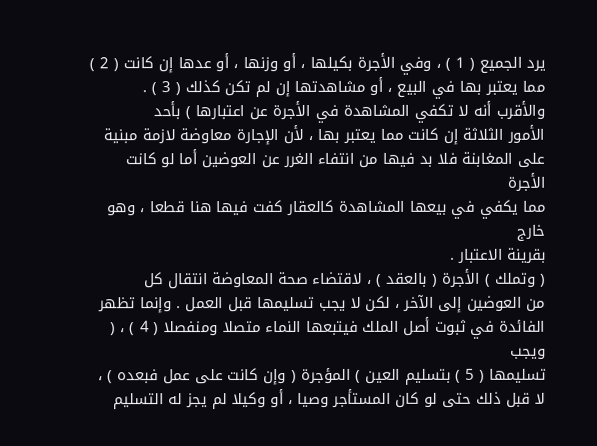يرد الجميع ( 1 ) ، وفي الأجرة بكيلها ، أو وزنها ، أو عدها إن كانت ( 2 )
مما يعتبر بها في البيع ، أو مشاهدتها إن لم تكن كذلك ( 3 ) .
والأقرب أنه لا تكفي المشاهدة في الأجرة عن اعتبارها ) بأحد
الأمور الثلاثة إن كانت مما يعتبر بها ، لأن الإجارة معاوضة لازمة مبنية
على المغابنة فلا بد فيها من انتفاء الغرر عن العوضين أما لو كانت الأجرة
مما يكفي في بيعها المشاهدة كالعقار كفت فيها هنا قطعا ، وهو خارج
بقرينة الاعتبار .
( وتملك ) الأجرة ( بالعقد ) ، لاقتضاء صحة المعاوضة انتقال كل
من العوضين إلى الآخر ، لكن لا يجب تسليمها قبل العمل . وإنما تظهر
الفائدة في ثبوت أصل الملك فيتبعها النماء متصلا ومنفصلا ( 4 ) ، ( ويجب
تسليمها ( 5 ) بتسليم العين ) المؤجرة ( وإن كانت على عمل فبعده ) ،
لا قبل ذلك حتى لو كان المستأجر وصيا ، أو وكيلا لم يجز له التسليم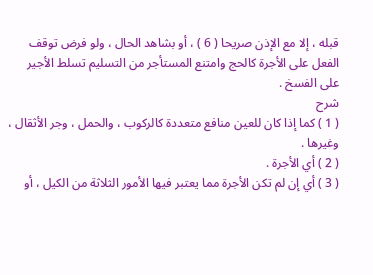قبله ، إلا مع الإذن صريحا ( 6 ) ، أو بشاهد الحال ، ولو فرض توقف
الفعل على الأجرة كالحج وامتنع المستأجر من التسليم تسلط الأجير
على الفسخ .
شرح
( 1 ) كما إذا كان للعين منافع متعددة كالركوب ، والحمل ، وجر الأثقال ،
وغيرها .
( 2 ) أي الأجرة .
( 3 ) أي إن لم تكن الأجرة مما يعتبر فيها الأمور الثلاثة من الكيل ، أو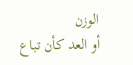الوزن
أو العد كأن تباع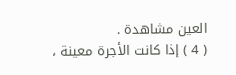العين مشاهدة .
( 4 ) إذا كانت الأجرة معينة ،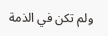ولم تكن في الذمة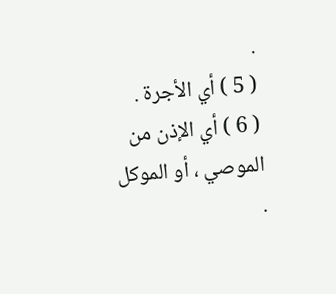.
( 5 ) أي الأجرة .
( 6 ) أي الإذن من الموصي ، أو الموكل .